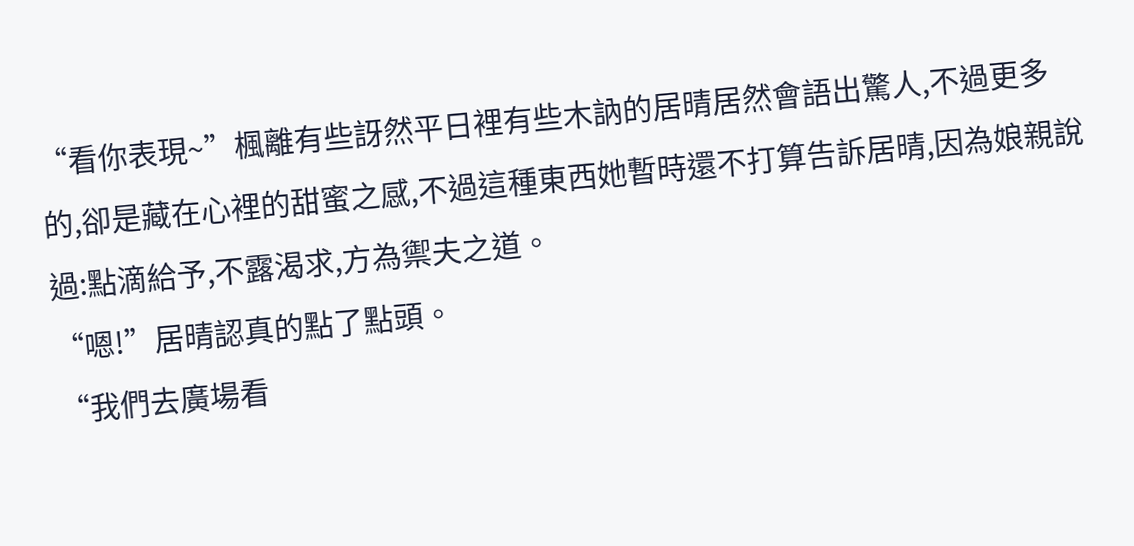“看你表現~”楓離有些訝然平日裡有些木訥的居晴居然會語出驚人,不過更多的,卻是藏在心裡的甜蜜之感,不過這種東西她暫時還不打算告訴居晴,因為娘親說過:點滴給予,不露渴求,方為禦夫之道。
“嗯!”居晴認真的點了點頭。
“我們去廣場看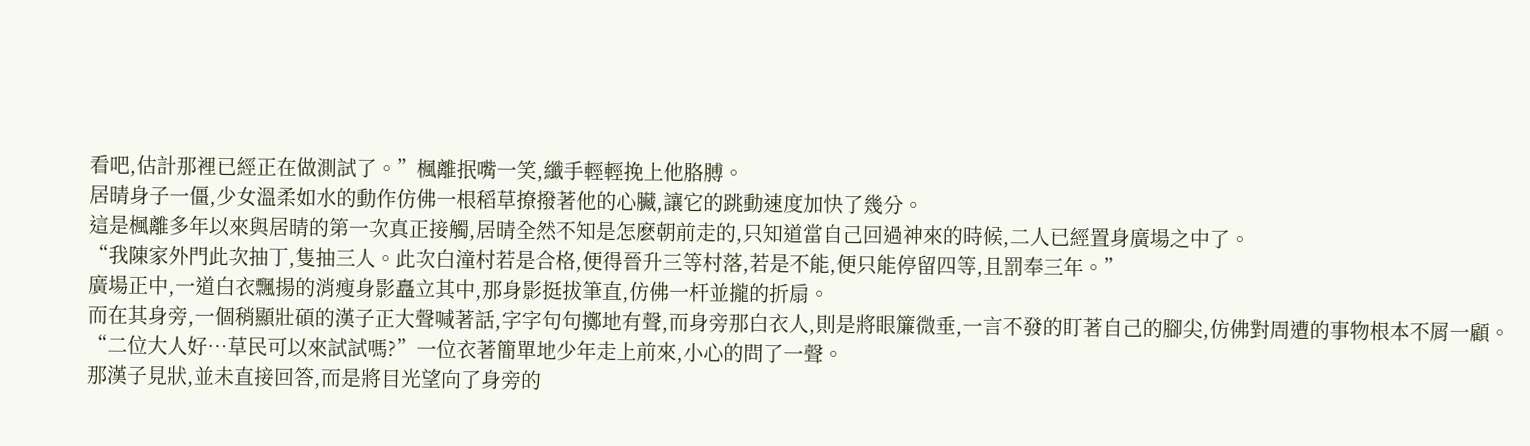看吧,估計那裡已經正在做測試了。”楓離抿嘴一笑,纖手輕輕挽上他胳膊。
居晴身子一僵,少女溫柔如水的動作仿佛一根稻草撩撥著他的心臟,讓它的跳動速度加快了幾分。
這是楓離多年以來與居晴的第一次真正接觸,居晴全然不知是怎麽朝前走的,只知道當自己回過神來的時候,二人已經置身廣場之中了。
“我陳家外門此次抽丁,隻抽三人。此次白潼村若是合格,便得晉升三等村落,若是不能,便只能停留四等,且罰奉三年。”
廣場正中,一道白衣飄揚的消瘦身影矗立其中,那身影挺拔筆直,仿佛一杆並攏的折扇。
而在其身旁,一個稍顯壯碩的漢子正大聲喊著話,字字句句擲地有聲,而身旁那白衣人,則是將眼簾微垂,一言不發的盯著自己的腳尖,仿佛對周遭的事物根本不屑一顧。
“二位大人好…草民可以來試試嗎?”一位衣著簡單地少年走上前來,小心的問了一聲。
那漢子見狀,並未直接回答,而是將目光望向了身旁的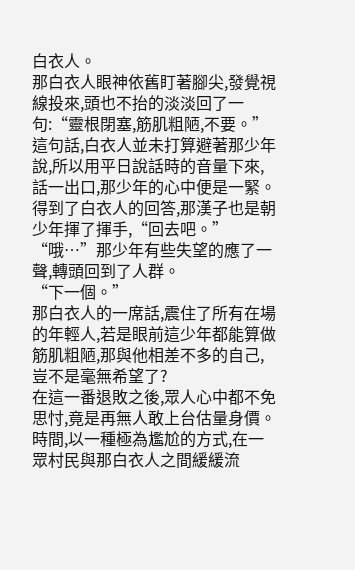白衣人。
那白衣人眼神依舊盯著腳尖,發覺視線投來,頭也不抬的淡淡回了一句:“靈根閉塞,筋肌粗陋,不要。”
這句話,白衣人並未打算避著那少年說,所以用平日說話時的音量下來,話一出口,那少年的心中便是一緊。
得到了白衣人的回答,那漢子也是朝少年揮了揮手,“回去吧。”
“哦…”那少年有些失望的應了一聲,轉頭回到了人群。
“下一個。”
那白衣人的一席話,震住了所有在場的年輕人,若是眼前這少年都能算做筋肌粗陋,那與他相差不多的自己,豈不是毫無希望了?
在這一番退敗之後,眾人心中都不免思忖,竟是再無人敢上台估量身價。
時間,以一種極為尷尬的方式,在一眾村民與那白衣人之間緩緩流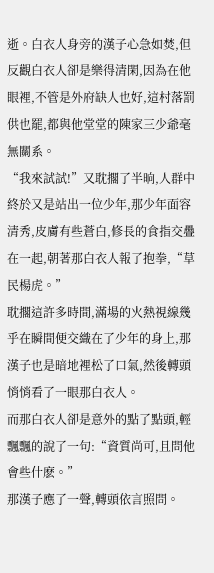逝。白衣人身旁的漢子心急如焚,但反觀白衣人卻是樂得清閑,因為在他眼裡,不管是外府缺人也好,這村落罰供也罷,都與他堂堂的陳家三少爺毫無關系。
“我來試試!”又耽擱了半晌,人群中終於又是站出一位少年,那少年面容清秀,皮膚有些蒼白,修長的食指交疊在一起,朝著那白衣人報了抱拳,“草民楊虎。”
耽擱這許多時間,滿場的火熱視線幾乎在瞬間便交織在了少年的身上,那漢子也是暗地裡松了口氣,然後轉頭悄悄看了一眼那白衣人。
而那白衣人卻是意外的點了點頭,輕飄飄的說了一句:“資質尚可,且問他會些什麽。”
那漢子應了一聲,轉頭依言照問。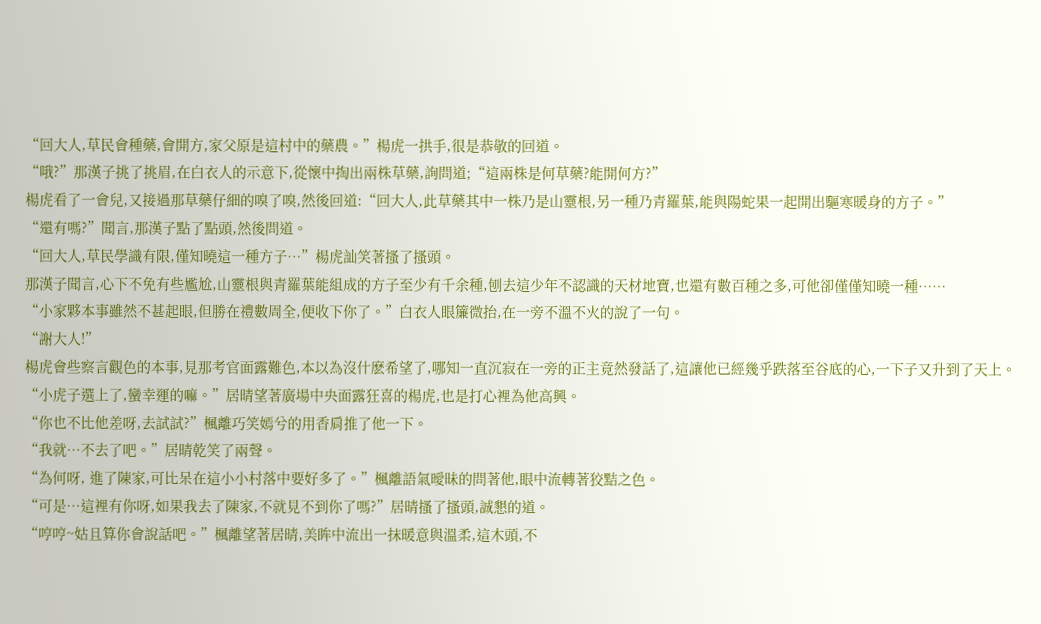“回大人,草民會種藥,會開方,家父原是這村中的藥農。”楊虎一拱手,很是恭敬的回道。
“哦?”那漢子挑了挑眉,在白衣人的示意下,從懷中掏出兩株草藥,詢問道;“這兩株是何草藥?能開何方?”
楊虎看了一會兒,又接過那草藥仔細的嗅了嗅,然後回道:“回大人,此草藥其中一株乃是山靈根,另一種乃青羅葉,能與陽蛇果一起開出驅寒暖身的方子。”
“還有嗎?”聞言,那漢子點了點頭,然後問道。
“回大人,草民學識有限,僅知曉這一種方子…”楊虎訕笑著搔了搔頭。
那漢子聞言,心下不免有些尷尬,山靈根與青羅葉能組成的方子至少有千余種,刨去這少年不認識的天材地寶,也還有數百種之多,可他卻僅僅知曉一種……
“小家夥本事雖然不甚起眼,但勝在禮數周全,便收下你了。”白衣人眼簾微抬,在一旁不溫不火的說了一句。
“謝大人!”
楊虎會些察言觀色的本事,見那考官面露難色,本以為沒什麽希望了,哪知一直沉寂在一旁的正主竟然發話了,這讓他已經幾乎跌落至谷底的心,一下子又升到了天上。
“小虎子選上了,蠻幸運的嘛。”居晴望著廣場中央面露狂喜的楊虎,也是打心裡為他高興。
“你也不比他差呀,去試試?”楓離巧笑嫣兮的用香肩推了他一下。
“我就…不去了吧。”居晴乾笑了兩聲。
“為何呀, 進了陳家,可比呆在這小小村落中要好多了。”楓離語氣曖昧的問著他,眼中流轉著狡黠之色。
“可是…這裡有你呀,如果我去了陳家,不就見不到你了嗎?”居晴搔了搔頭,誠懇的道。
“哼哼~姑且算你會說話吧。”楓離望著居晴,美眸中流出一抹暖意與溫柔,這木頭,不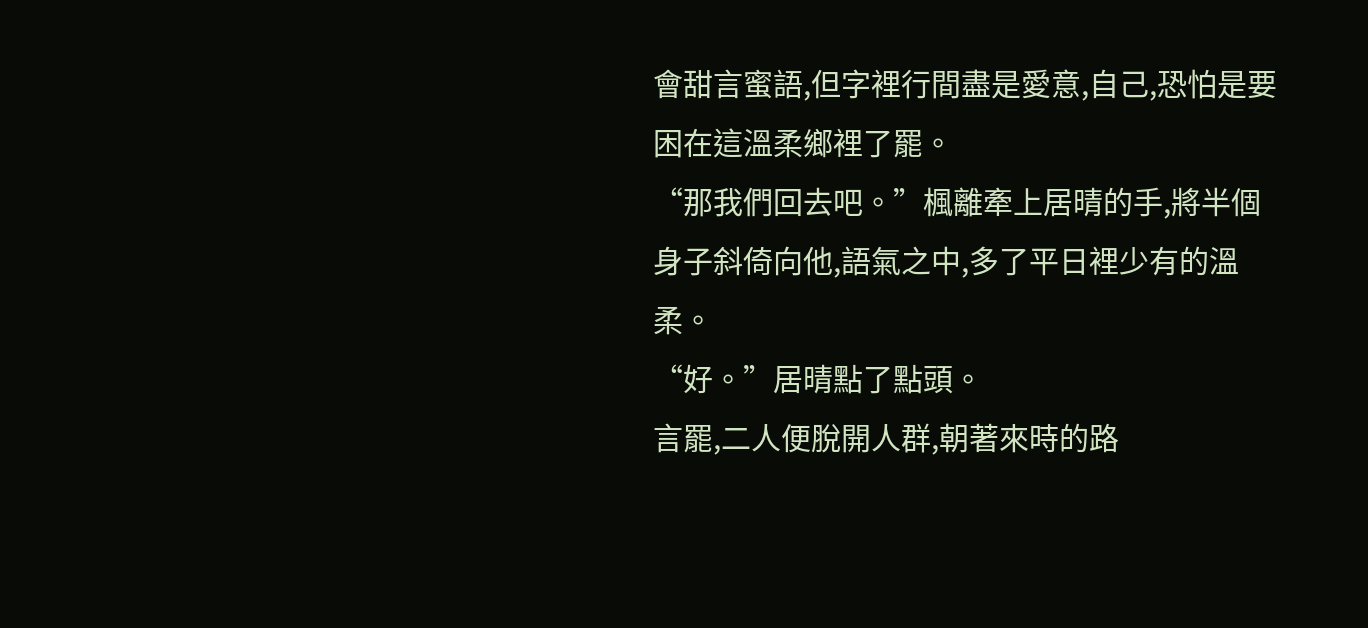會甜言蜜語,但字裡行間盡是愛意,自己,恐怕是要困在這溫柔鄉裡了罷。
“那我們回去吧。”楓離牽上居晴的手,將半個身子斜倚向他,語氣之中,多了平日裡少有的溫柔。
“好。”居晴點了點頭。
言罷,二人便脫開人群,朝著來時的路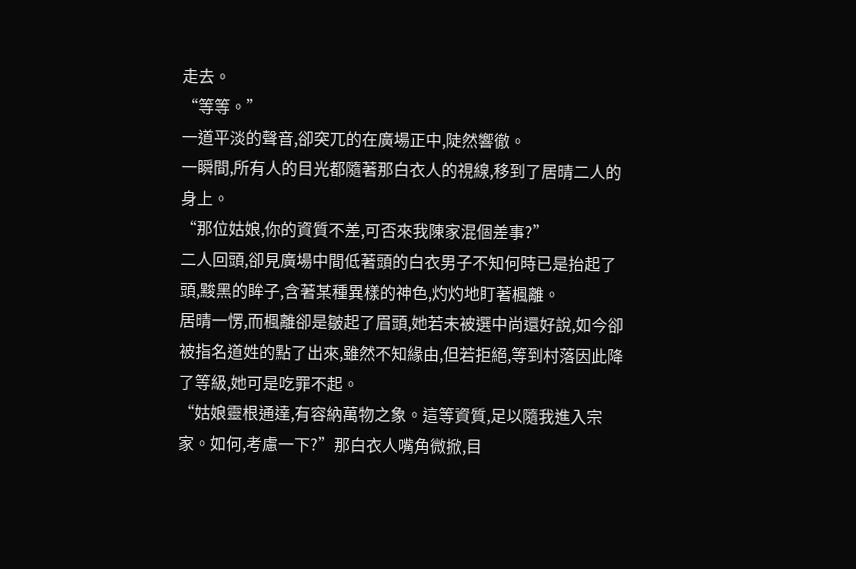走去。
“等等。”
一道平淡的聲音,卻突兀的在廣場正中,陡然響徹。
一瞬間,所有人的目光都隨著那白衣人的視線,移到了居晴二人的身上。
“那位姑娘,你的資質不差,可否來我陳家混個差事?”
二人回頭,卻見廣場中間低著頭的白衣男子不知何時已是抬起了頭,黢黑的眸子,含著某種異樣的神色,灼灼地盯著楓離。
居晴一愣,而楓離卻是皺起了眉頭,她若未被選中尚還好說,如今卻被指名道姓的點了出來,雖然不知緣由,但若拒絕,等到村落因此降了等級,她可是吃罪不起。
“姑娘靈根通達,有容納萬物之象。這等資質,足以隨我進入宗家。如何,考慮一下?”那白衣人嘴角微掀,目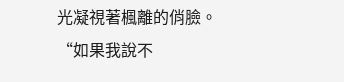光凝視著楓離的俏臉。
“如果我說不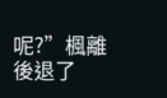呢?”楓離後退了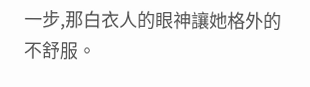一步,那白衣人的眼神讓她格外的不舒服。